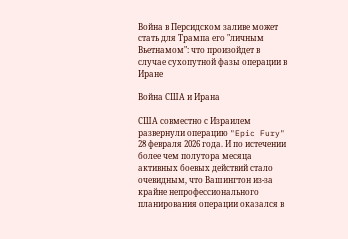Война в Персидском заливе может стать для Трампа его "личным Вьетнамом": что произойдет в случае сухопутной фазы операции в Иране

Война США и Ирана

США совместно с Израилем развернули операцию "Epic Fury" 28 февраля 2026 года. И по истечении более чем полутора месяца активных боевых действий стало очевидным, что Вашингтон из-за крайне непрофессионального планирования операции оказался в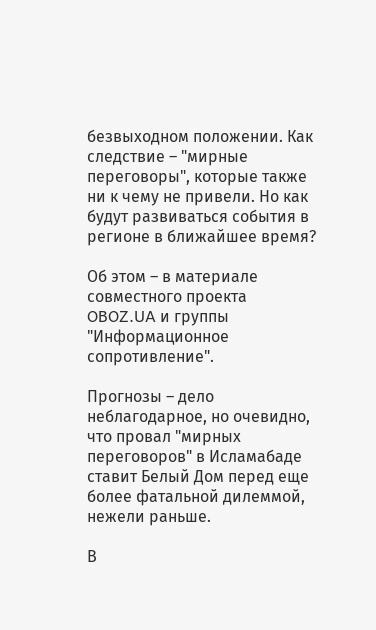безвыходном положении. Как следствие – "мирные переговоры", которые также ни к чему не привели. Но как будут развиваться события в регионе в ближайшее время?

Об этом – в материале совместного проекта OBOZ.UA и группы "Информационное сопротивление".

Прогнозы – дело неблагодарное, но очевидно, что провал "мирных переговоров" в Исламабаде ставит Белый Дом перед еще более фатальной дилеммой, нежели раньше.

В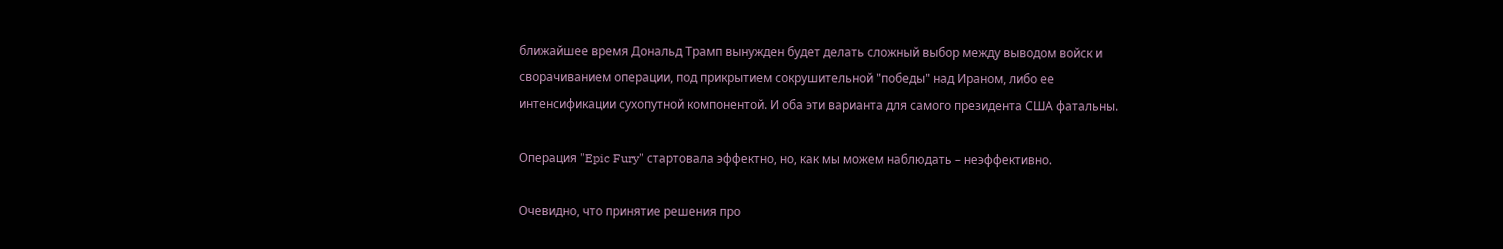ближайшее время Дональд Трамп вынужден будет делать сложный выбор между выводом войск и сворачиванием операции, под прикрытием сокрушительной "победы" над Ираном, либо ее интенсификации сухопутной компонентой. И оба эти варианта для самого президента США фатальны.

Операция "Epic Fury" стартовала эффектно, но, как мы можем наблюдать – неэффективно.

Очевидно, что принятие решения про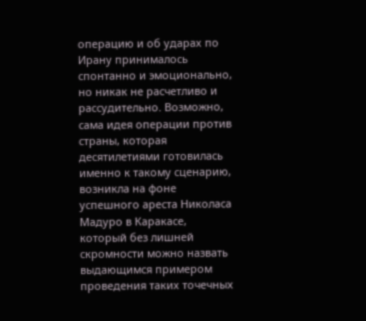операцию и об ударах по Ирану принималось спонтанно и эмоционально, но никак не расчетливо и рассудительно. Возможно, сама идея операции против страны, которая десятилетиями готовилась именно к такому сценарию, возникла на фоне успешного ареста Николаса Мадуро в Каракасе, который без лишней скромности можно назвать выдающимся примером проведения таких точечных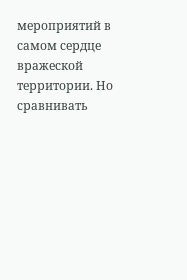мероприятий в самом сердце вражеской территории. Но сравнивать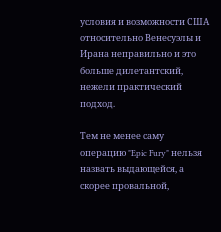условия и возможности США относительно Венесуэлы и Ирана неправильно и это больше дилетантский, нежели практический подход.

Тем не менее саму операцию "Epic Fury" нельзя назвать выдающейся, а скорее провальной,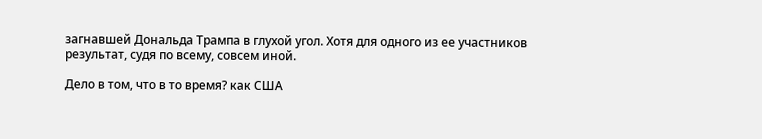загнавшей Дональда Трампа в глухой угол. Хотя для одного из ее участников результат, судя по всему, совсем иной.

Дело в том, что в то время? как США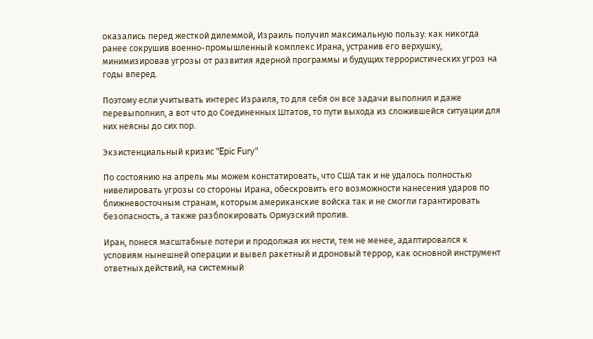оказались перед жесткой дилеммой, Израиль получил максимальную пользу: как никогда ранее сокрушив военно-промышленный комплекс Ирана, устранив его верхушку, минимизировав угрозы от развития ядерной программы и будущих террористических угроз на годы вперед.

Поэтому если учитывать интерес Израиля, то для себя он все задачи выполнил и даже перевыполнил, а вот что до Соединенных Штатов, то пути выхода из сложившейся ситуации для них неясны до сих пор.

Экзистенциальный кризис "Epic Fury"

По состоянию на апрель мы можем констатировать, что США так и не удалось полностью нивелировать угрозы со стороны Ирана, обескровить его возможности нанесения ударов по ближневосточным странам, которым американские войска так и не смогли гарантировать безопасность, а также разблокировать Ормузский пролив.

Иран, понеся масштабные потери и продолжая их нести, тем не менее, адаптировался к условиям нынешней операции и вывел ракетный и дроновый террор, как основной инструмент ответных действий, на системный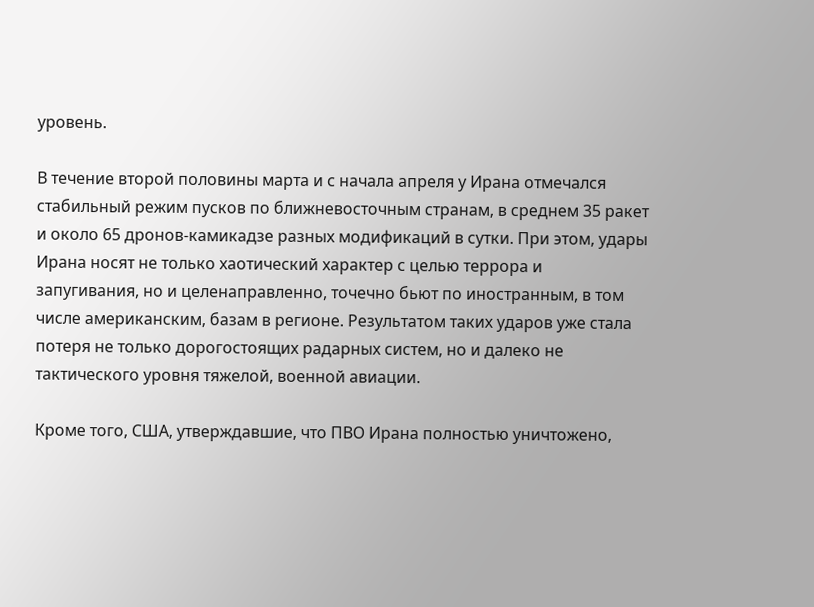уровень.

В течение второй половины марта и с начала апреля у Ирана отмечался стабильный режим пусков по ближневосточным странам, в среднем 35 ракет и около 65 дронов-камикадзе разных модификаций в сутки. При этом, удары Ирана носят не только хаотический характер с целью террора и запугивания, но и целенаправленно, точечно бьют по иностранным, в том числе американским, базам в регионе. Результатом таких ударов уже стала потеря не только дорогостоящих радарных систем, но и далеко не тактического уровня тяжелой, военной авиации.

Кроме того, США, утверждавшие, что ПВО Ирана полностью уничтожено,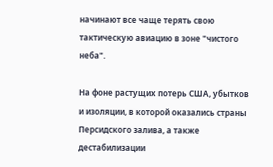начинают все чаще терять свою тактическую авиацию в зоне "чистого неба".

На фоне растущих потерь США, убытков и изоляции, в которой оказались страны Персидского залива, а также дестабилизации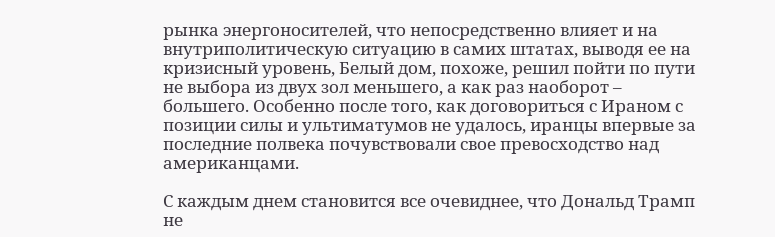рынка энергоносителей, что непосредственно влияет и на внутриполитическую ситуацию в самих штатах, выводя ее на кризисный уровень, Белый дом, похоже, решил пойти по пути не выбора из двух зол меньшего, а как раз наоборот – большего. Особенно после того, как договориться с Ираном с позиции силы и ультиматумов не удалось, иранцы впервые за последние полвека почувствовали свое превосходство над американцами.

С каждым днем становится все очевиднее, что Дональд Трамп не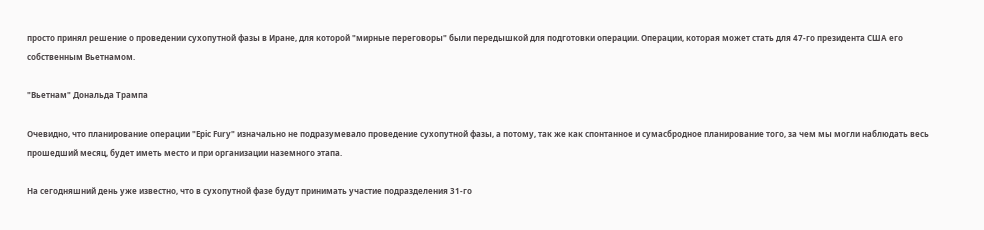просто принял решение о проведении сухопутной фазы в Иране, для которой "мирные переговоры" были передышкой для подготовки операции. Операции, которая может стать для 47-го президента США его собственным Вьетнамом.

"Вьетнам" Дональда Трампа

Очевидно, что планирование операции "Epic Fury" изначально не подразумевало проведение сухопутной фазы, а потому, так же как спонтанное и сумасбродное планирование того, за чем мы могли наблюдать весь прошедший месяц, будет иметь место и при организации наземного этапа.

На сегодняшний день уже известно, что в сухопутной фазе будут принимать участие подразделения 31-го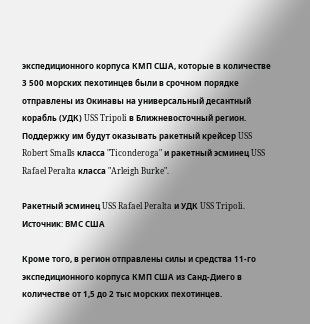экспедиционного корпуса КМП США, которые в количестве 3 500 морских пехотинцев были в срочном порядке отправлены из Окинавы на универсальный десантный корабль (УДК) USS Tripoli в Ближневосточный регион. Поддержку им будут оказывать ракетный крейсер USS Robert Smalls класса "Ticonderoga" и ракетный эсминец USS Rafael Peralta класса "Arleigh Burke".

Ракетный эсминец USS Rafael Peralta и УДК USS Tripoli. Источник: ВМС США

Кроме того, в регион отправлены силы и средства 11-го экспедиционного корпуса КМП США из Санд-Диего в количестве от 1,5 до 2 тыс морских пехотинцев.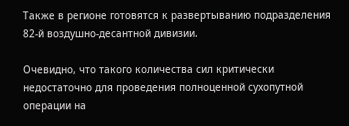Также в регионе готовятся к развертыванию подразделения 82-й воздушно-десантной дивизии.

Очевидно, что такого количества сил критически недостаточно для проведения полноценной сухопутной операции на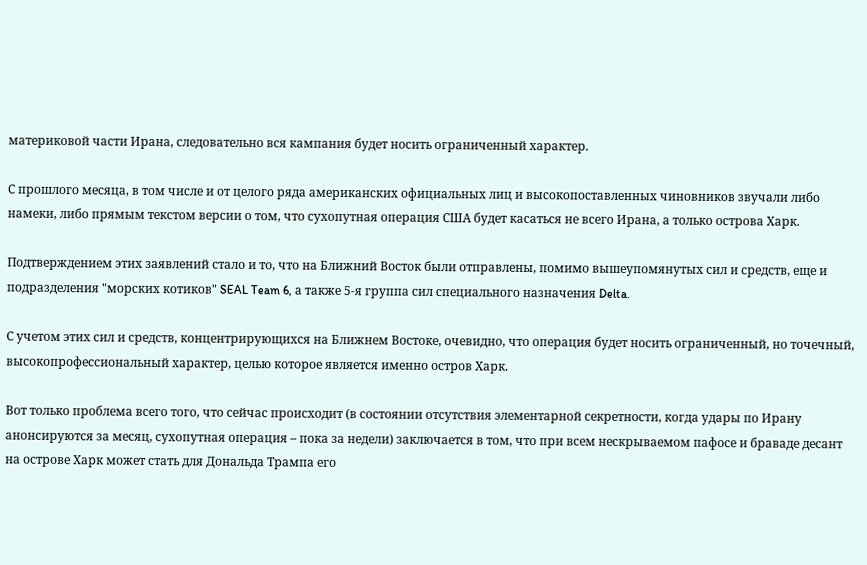материковой части Ирана, следовательно вся кампания будет носить ограниченный характер.

С прошлого месяца, в том числе и от целого ряда американских официальных лиц и высокопоставленных чиновников звучали либо намеки, либо прямым текстом версии о том, что сухопутная операция США будет касаться не всего Ирана, а только острова Харк.

Подтверждением этих заявлений стало и то, что на Ближний Восток были отправлены, помимо вышеупомянутых сил и средств, еще и подразделения "морских котиков" SEAL Team 6, а также 5-я группа сил специального назначения Delta.

С учетом этих сил и средств, концентрирующихся на Ближнем Востоке, очевидно, что операция будет носить ограниченный, но точечный, высокопрофессиональный характер, целью которое является именно остров Харк.

Вот только проблема всего того, что сейчас происходит (в состоянии отсутствия элементарной секретности, когда удары по Ирану анонсируются за месяц, сухопутная операция – пока за недели) заключается в том, что при всем нескрываемом пафосе и браваде десант на острове Харк может стать для Дональда Трампа его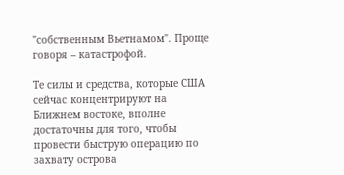"собственным Вьетнамом". Проще говоря – катастрофой.

Те силы и средства, которые США сейчас концентрируют на Ближнем востоке, вполне достаточны для того, чтобы провести быструю операцию по захвату острова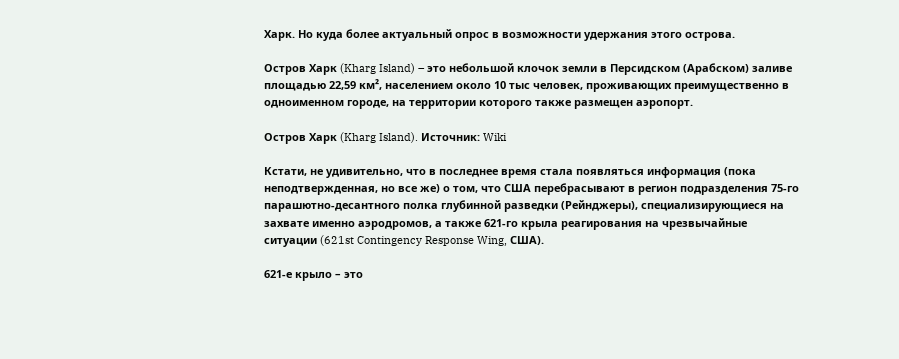Харк. Но куда более актуальный опрос в возможности удержания этого острова.

Остров Харк (Kharg Island) – это небольшой клочок земли в Персидском (Арабском) заливе площадью 22,59 км², населением около 10 тыс человек, проживающих преимущественно в одноименном городе, на территории которого также размещен аэропорт.

Остров Харк (Kharg Island). Источник: Wiki

Кстати, не удивительно, что в последнее время стала появляться информация (пока неподтвержденная, но все же) о том, что США перебрасывают в регион подразделения 75-го парашютно-десантного полка глубинной разведки (Рейнджеры), специализирующиеся на захвате именно аэродромов, а также 621-го крыла реагирования на чрезвычайные ситуации (621st Contingency Response Wing, США).

621-е крыло – это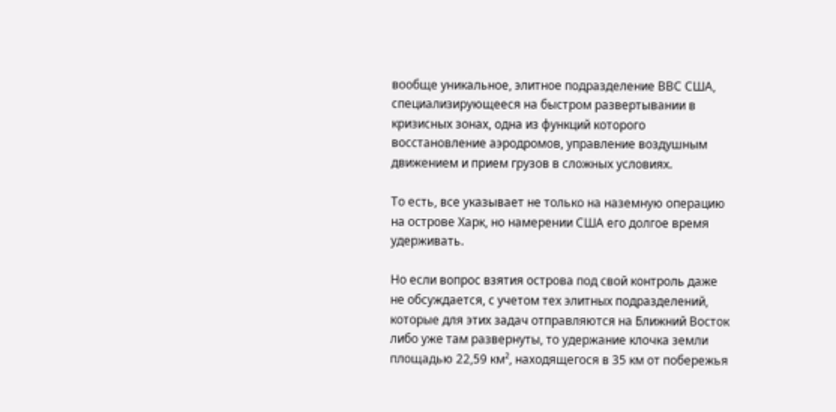вообще уникальное, элитное подразделение ВВС США, специализирующееся на быстром развертывании в кризисных зонах, одна из функций которого восстановление аэродромов, управление воздушным движением и прием грузов в сложных условиях.

То есть, все указывает не только на наземную операцию на острове Харк, но намерении США его долгое время удерживать.

Но если вопрос взятия острова под свой контроль даже не обсуждается, с учетом тех элитных подразделений, которые для этих задач отправляются на Ближний Восток либо уже там развернуты, то удержание клочка земли площадью 22,59 км², находящегося в 35 км от побережья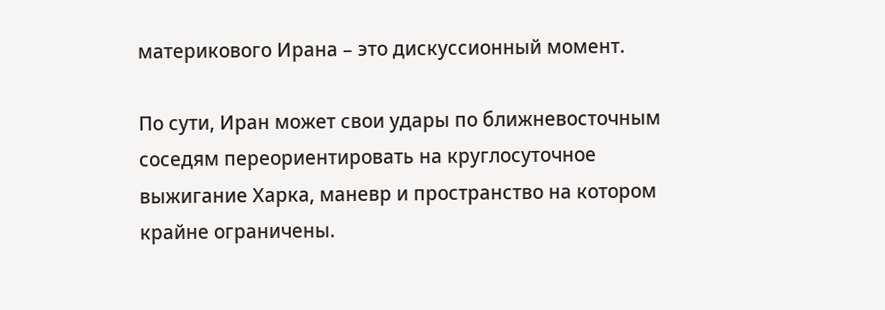материкового Ирана – это дискуссионный момент.

По сути, Иран может свои удары по ближневосточным соседям переориентировать на круглосуточное выжигание Харка, маневр и пространство на котором крайне ограничены.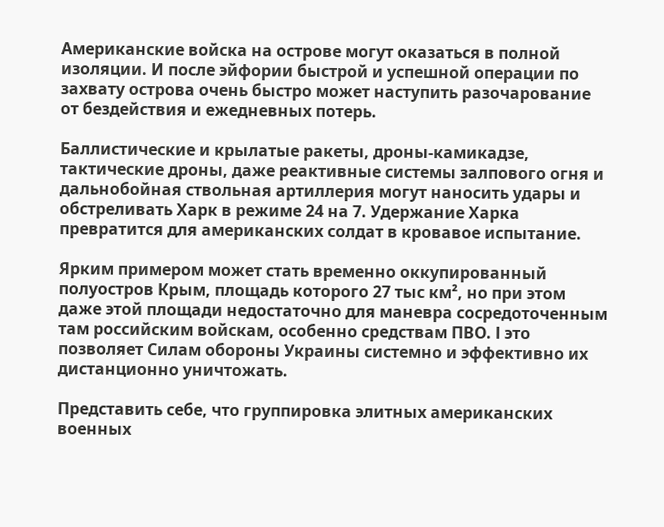Американские войска на острове могут оказаться в полной изоляции. И после эйфории быстрой и успешной операции по захвату острова очень быстро может наступить разочарование от бездействия и ежедневных потерь.

Баллистические и крылатые ракеты, дроны-камикадзе, тактические дроны, даже реактивные системы залпового огня и дальнобойная ствольная артиллерия могут наносить удары и обстреливать Харк в режиме 24 на 7. Удержание Харка превратится для американских солдат в кровавое испытание.

Ярким примером может стать временно оккупированный полуостров Крым, площадь которого 27 тыс км², но при этом даже этой площади недостаточно для маневра сосредоточенным там российским войскам, особенно средствам ПВО. І это позволяет Силам обороны Украины системно и эффективно их дистанционно уничтожать.

Представить себе, что группировка элитных американских военных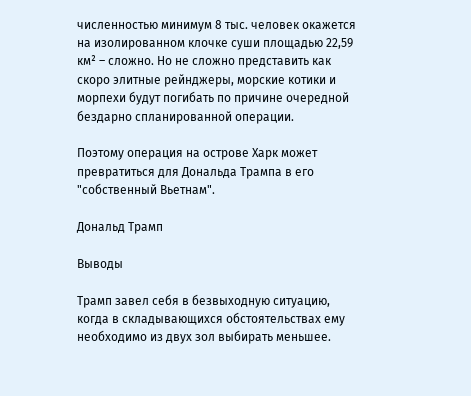численностью минимум 8 тыс. человек окажется на изолированном клочке суши площадью 22,59 км² – сложно. Но не сложно представить как скоро элитные рейнджеры, морские котики и морпехи будут погибать по причине очередной бездарно спланированной операции.

Поэтому операция на острове Харк может превратиться для Дональда Трампа в его "собственный Вьетнам".

Дональд Трамп

Выводы

Трамп завел себя в безвыходную ситуацию, когда в складывающихся обстоятельствах ему необходимо из двух зол выбирать меньшее.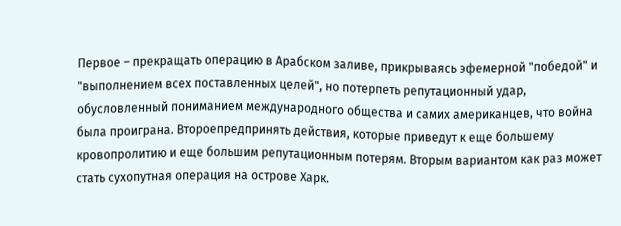Первое – прекращать операцию в Арабском заливе, прикрываясь эфемерной "победой" и "выполнением всех поставленных целей", но потерпеть репутационный удар, обусловленный пониманием международного общества и самих американцев, что война была проиграна. Второепредпринять действия, которые приведут к еще большему кровопролитию и еще большим репутационным потерям. Вторым вариантом как раз может стать сухопутная операция на острове Харк.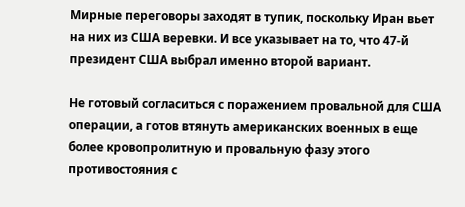Мирные переговоры заходят в тупик, поскольку Иран вьет на них из США веревки. И все указывает на то, что 47-й президент США выбрал именно второй вариант.

Не готовый согласиться с поражением провальной для США операции, а готов втянуть американских военных в еще более кровопролитную и провальную фазу этого противостояния с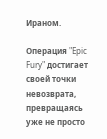Ираном.

Операция "Epic Fury" достигает своей точки невозврата, превращаясь уже не просто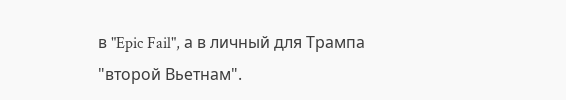в "Epic Fail", а в личный для Трампа "второй Вьетнам".